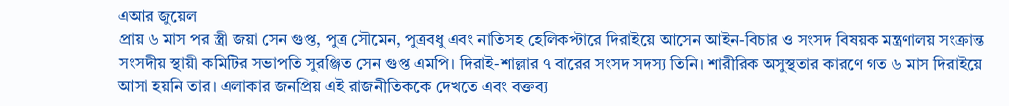এআর জুয়েল
প্রায় ৬ মাস পর স্ত্রী জয়া সেন গুপ্ত, পুত্র সৌমেন, পুত্রবধু এবং নাতিসহ হেলিকপ্টারে দিরাইয়ে আসেন আইন-বিচার ও সংসদ বিষয়ক মন্ত্রণালয় সংক্রান্ত সংসদীয় স্থায়ী কমিটির সভাপতি সুরঞ্জিত সেন গুপ্ত এমপি। দিরাই-শাল্লার ৭ বারের সংসদ সদস্য তিনি। শারীরিক অসুস্থতার কারণে গত ৬ মাস দিরাইয়ে আসা হয়নি তার। এলাকার জনপ্রিয় এই রাজনীতিককে দেখতে এবং বক্তব্য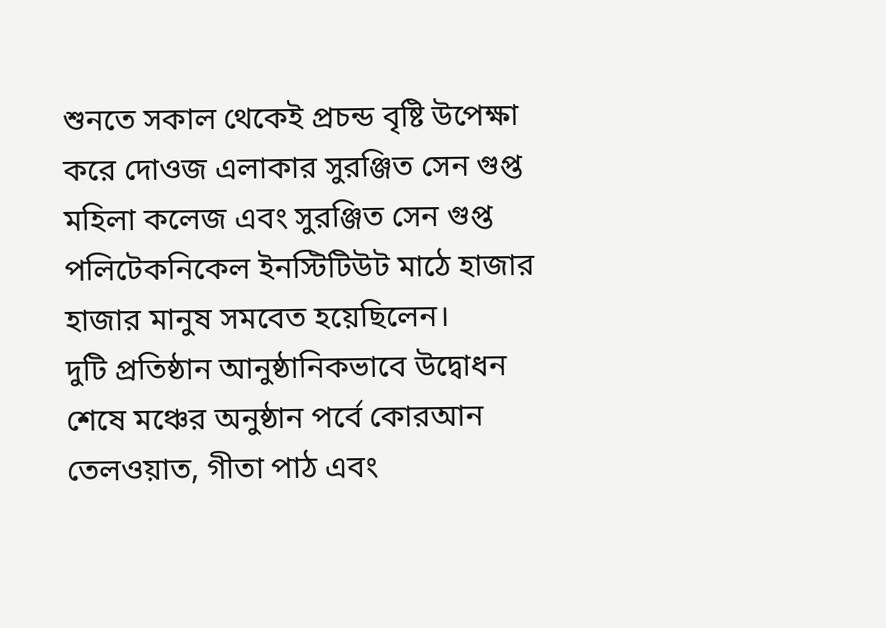শুনতে সকাল থেকেই প্রচন্ড বৃষ্টি উপেক্ষা করে দোওজ এলাকার সুরঞ্জিত সেন গুপ্ত মহিলা কলেজ এবং সুরঞ্জিত সেন গুপ্ত পলিটেকনিকেল ইনস্টিটিউট মাঠে হাজার হাজার মানুষ সমবেত হয়েছিলেন।
দুটি প্রতিষ্ঠান আনুষ্ঠানিকভাবে উদ্বোধন শেষে মঞ্চের অনুষ্ঠান পর্বে কোরআন তেলওয়াত, গীতা পাঠ এবং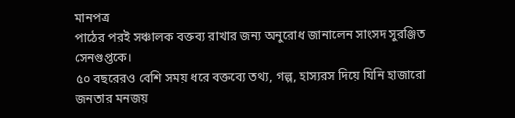মানপত্র
পাঠের পরই সঞ্চালক বক্তব্য রাখার জন্য অনুরোধ জানালেন সাংসদ সুরঞ্জিত সেনগুপ্তকে।
৫০ বছরেরও বেশি সময় ধরে বক্তব্যে তথ্য, গল্প, হাস্যরস দিয়ে যিনি হাজারো জনতার মনজয়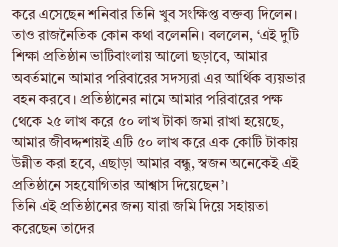করে এসেছেন শনিবার তিনি খুব সংক্ষিপ্ত বক্তব্য দিলেন। তাও রাজনৈতিক কোন কথা বলেননি। বললেন, ‘এই দুটি শিক্ষা প্রতিষ্ঠান ভাটিবাংলায় আলো ছড়াবে, আমার অবর্তমানে আমার পরিবারের সদস্যরা এর আর্থিক ব্যয়ভার বহন করবে। প্রতিষ্ঠানের নামে আমার পরিবারের পক্ষ থেকে ২৫ লাখ করে ৫০ লাখ টাকা জমা রাখা হয়েছে, আমার জীবদ্দশায়ই এটি ৫০ লাখ করে এক কোটি টাকায় উন্নীত করা হবে, এছাড়া আমার বন্ধু, স্বজন অনেকেই এই প্রতিষ্ঠানে সহযোগিতার আশ্বাস দিয়েছেন’।
তিনি এই প্রতিষ্ঠানের জন্য যারা জমি দিয়ে সহায়তা করেছেন তাদের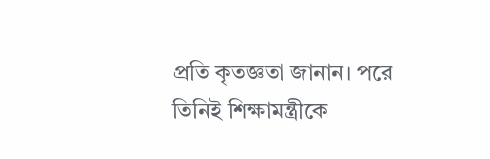প্রতি কৃতজ্ঞতা জানান। পরে তিনিই শিক্ষামন্ত্রীকে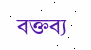বক্তব্য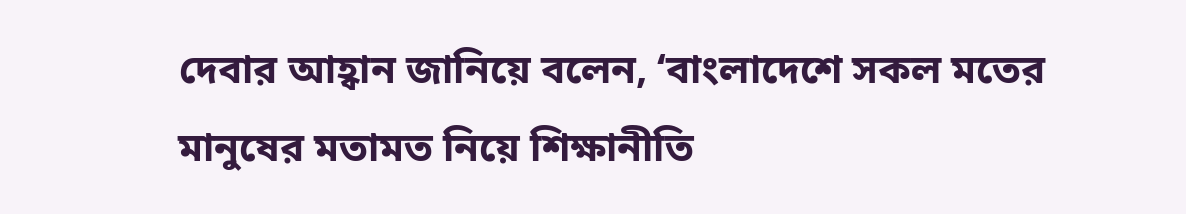দেবার আহ্বান জানিয়ে বলেন, ‘বাংলাদেশে সকল মতের মানুষের মতামত নিয়ে শিক্ষানীতি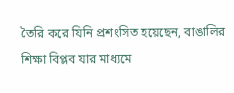তৈরি করে যিনি প্রশংসিত হয়েছেন, বাঙালির শিক্ষা বিপ্লব যার মাধ্যমে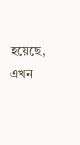হয়েছে, এখন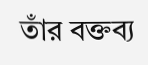তাঁর বক্তব্য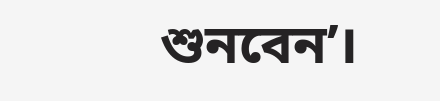শুনবেন’।